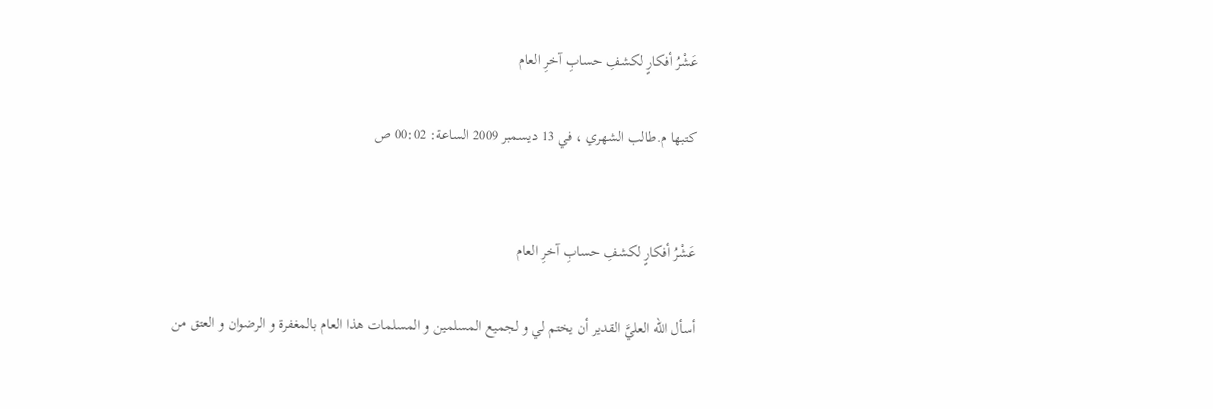عَشْرُ أفكارٍ لكشفِ حسابِ آخرِ العام

كتبها م.طالب الشهري ، في 13 ديسمبر 2009 الساعة: 00:02 ص


عَشْرُ أفكارٍ لكشفِ حسابِ آخرِ العام

أسأل الله العليَّ القدير أن يختم لي و لجميع المسلمين و المسلمات هذا العام بالمغفرة و الرضوان و العتق من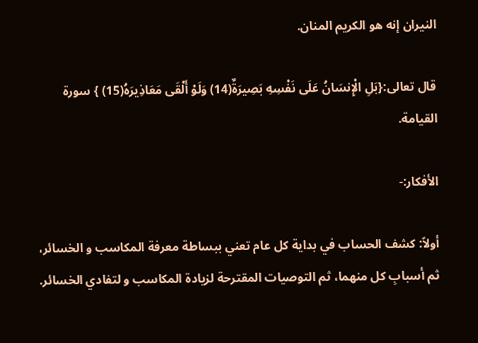النيران إنه هو الكريم المنان.

قال تعالى:{بَلِ الْإِنسَانُ عَلَى نَفْسِهِ بَصِيرَةٌ(14) وَلَوْ أَلْقَى مَعَاذِيرَهُ(15) } سورة القيامة.

الأفكار:-

أولاً: كشف الحساب في بداية كل عام تعني ببساطة معرفة المكاسب و الخسائر، ثم أسبابِ كل منهما، ثم التوصيات المقترحة لزيادة المكاسب و لتفادي الخسائر.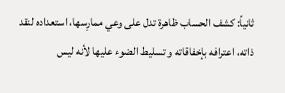ثانياً: كشف الحساب ظاهرة تدل على وعي ممارِسها، استعداده لنقد ذاته، اعترافه بإخفاقاته و تسليط الضوء عليها لأنه ليس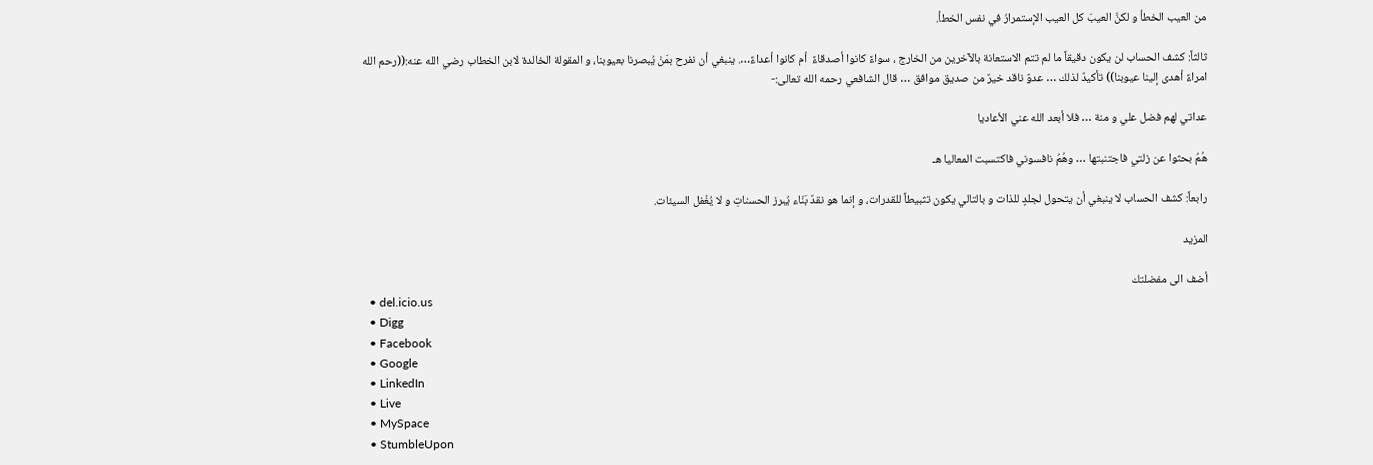من العيب الخطأ و لكنَّ العيبَ كل العيب الإستمرارُ في نفس الخطأ.

ثالثاً: كشف الحساب لن يكون دقيقاً ما لم تتم الاستعانة بالآخرين من الخارج ، سواءً كانوا أصدقاءً  أم كانوا أعداءً…. ينبغي أن نفرح بمَنْ يُبصرنا بعيوبنا، و المقولة الخالدة لابن الخطاب رضي الله عنه:((رحم الله امراءً أهدى إلينا عيوبنا)) تأكيدٌ لذلك … عدوٌ ناقد خيرٌ من صديق موافق … قال الشافعي رحمه الله تعالى:-

عداتي لهم فضل علي و منة … فلا أبعد الله عني الأعاديا

هُمُ بحثوا عن زلتي فاجتنبتها … وهُمُ نافسوني فاكتسبت المعاليا هـ

رابعاً: كشف الحساب لا ينبغي أن يتحول لجلدٍ للذات و بالتالي يكون تثبيطاً للقدرات، و إنما هو نقدٌ بَنّاء يُبرز الحسناتِ و لا يُغْفل السيئات.

المزيد

أضف الى مفضلتك
  • del.icio.us
  • Digg
  • Facebook
  • Google
  • LinkedIn
  • Live
  • MySpace
  • StumbleUpon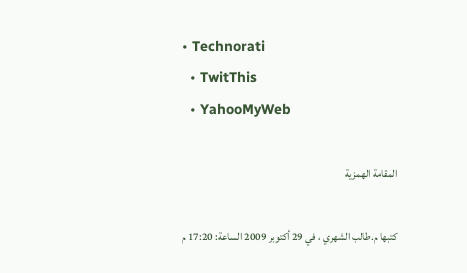• Technorati
  • TwitThis
  • YahooMyWeb

المقامة الهمزية

كتبها م.طالب الشهري ، في 29 أكتوبر 2009 الساعة: 17:20 م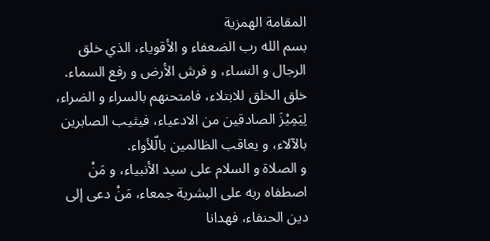المقامة الهمزية
بسم الله رب الضعفاء و الأقوياء، الذي خلق الرجال و النساء، و فرش الأرض و رفع السماء. خلق الخلق للابتلاء، فامتحنهم بالسراء و الضراء، لِيَمِيْزَ الصادقين من الادعياء، فيثيب الصابرين بالآلاء، و يعاقب الظالمين بالّلأواء.
و الصلاة و السلام على سيد الأنبياء، و مَنْ اصطفاه ربه على البشرية جمعاء، مَنْ دعى إلى دين الحنفاء، فهدانا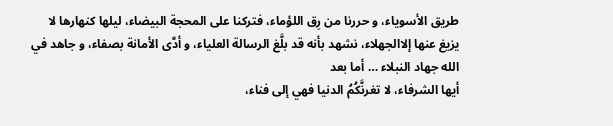طريق الأسوياء، و حررنا من رِق اللؤماء، فتركنا على المحجة البيضاء، ليلها كنهارها لا يزيغ عنها إلاالجهلاء، نشهد بأنه قد بلَّغ الرسالة العلياء، و أدَّى الأمانة بصفاء، و جاهد في الله جهاد النبلاء … أما بعد
أيها الشرفاء، لا تغرنَّكُمُ الدنيا فهي إلى فناء،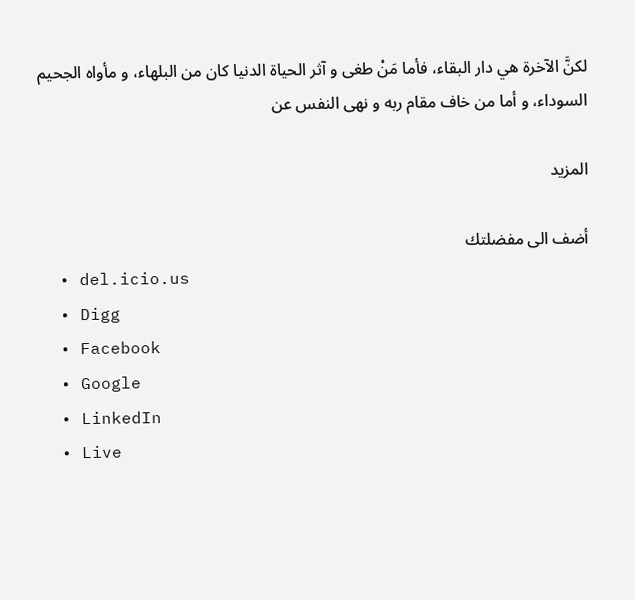لكنَّ الآخرة هي دار البقاء، فأما مَنْ طغى و آثر الحياة الدنيا كان من البلهاء، و مأواه الجحيم السوداء، و أما من خاف مقام ربه و نهى النفس عن

المزيد

أضف الى مفضلتك
  • del.icio.us
  • Digg
  • Facebook
  • Google
  • LinkedIn
  • Live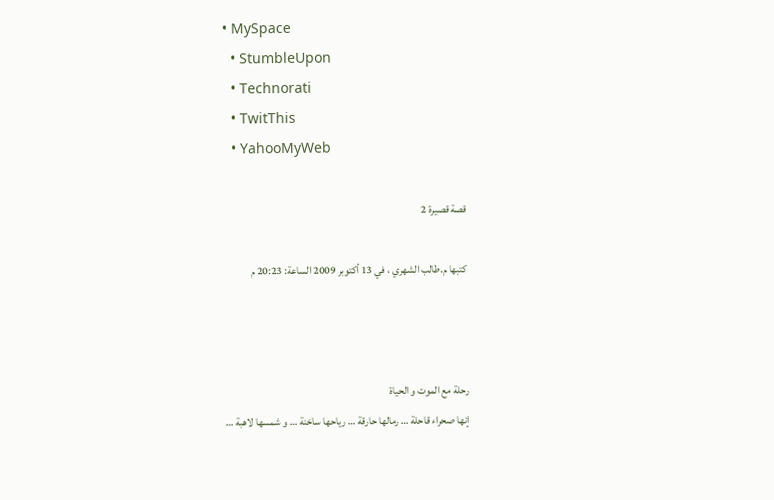• MySpace
  • StumbleUpon
  • Technorati
  • TwitThis
  • YahooMyWeb

قصة قصيرة 2

كتبها م.طالب الشهري ، في 13 أكتوبر 2009 الساعة: 20:23 م



رحلة مع الموت و الحياة
إنها صحراء قاحلة … رمالها حارقة … رياحها ساخنة … و شمسها لاهبة …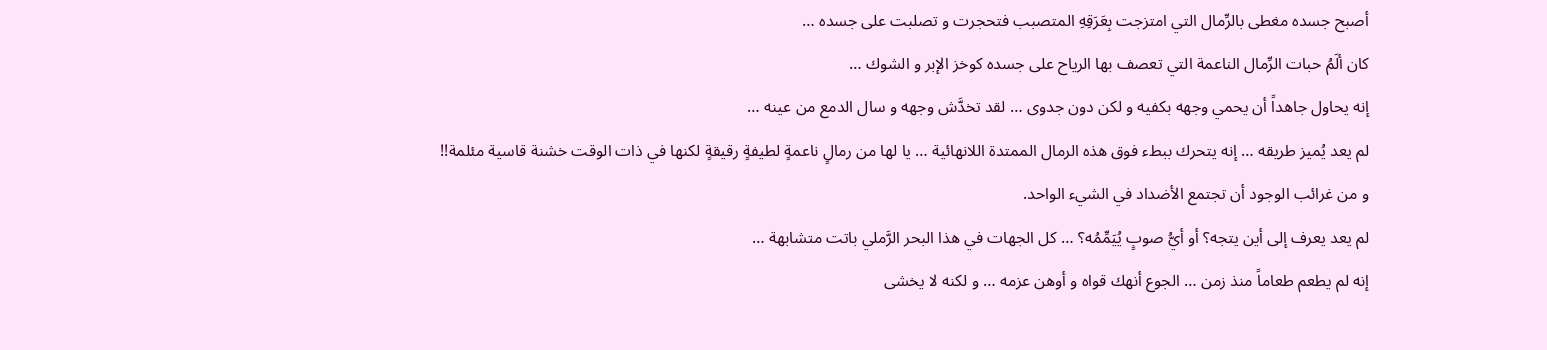أصبح جسده مغطى بالرِّمال التي امتزجت بِعَرَقِهِ المتصبب فتحجرت و تصلبت على جسده …
كان ألَمُ حبات الرِّمال الناعمة التي تعصف بها الرياح على جسده كوخز الإبر و الشوك …
إنه يحاول جاهداً أن يحمي وجهه بكفيه و لكن دون جدوى … لقد تخدَّش وجهه و سال الدمع من عينه …
لم يعد يُميز طريقه … إنه يتحرك ببطء فوق هذه الرمال الممتدة اللانهائية … يا لها من رمالٍ ناعمةٍ لطيفةٍ رقيقةٍ لكنها في ذات الوقت خشنة قاسية مئلمة!!
و من غرائب الوجود أن تجتمع الأضداد في الشيء الواحد.
لم يعد يعرف إلى أين يتجه؟ أو أيُّ صوبٍ يُيَمِّمُه؟ … كل الجهات في هذا البحر الرَّملي باتت متشابهة …
إنه لم يطعم طعاماً منذ زمن … الجوع أنهك قواه و أوهن عزمه … و لكنه لا يخشى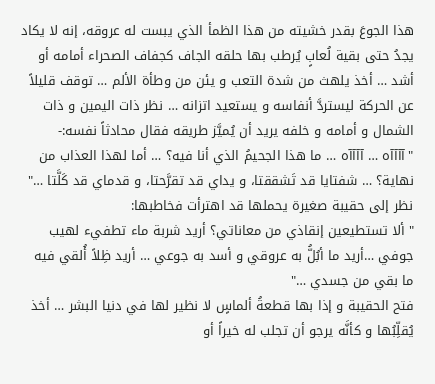هذا الجوعَ بقدر خشيته من هذا الظمأ الذي يبست له عروقه، إنه لا يكاد يجدُ حتى بقية لُعابٍ يُرطب بها حلقه الجاف كجفاف الصحراء أمامه أو أشد … أخذ يلهث من شدة التعب و يئن من وطأة الألم … توقف قليلاً عن الحركة ليستردَّ أنفاسه و يستعيد اتزانه … نظر ذات اليمين و ذات الشمال و أمامه و خلفه يريد أن يُميَّز طريقه فقال محادثاً نفسه:-
"آآآآه … آآآآه … ما هذا الجحيمُ الذي أنا فيه؟ … أما لهذا العذاب من نهاية؟ … شفتايا قد تَشققتا، و يداي قد تقرَّحتا، و قدماي قد كَلَّتا …"
نظر إلى حقيبة صغيرة يحملها قد اهترأت فخاطبها:
" ألا تستطيعين إنقاذي من معاناتي؟ أريد شربة ماء تطفيء لهيب جوفي …أريد ما أبُلُّ به عروقي و أسد به جوعي … أريد ظِلاً أُلقي فيه ما بقي من جسدي …"
فتح الحقيبة و إذا بها قطعةُ ألماسٍ لا نظير لها في دنيا البشر … أخذ يُقلِّبُها و كأنَّه يرجو أن تجلب له خيراً أو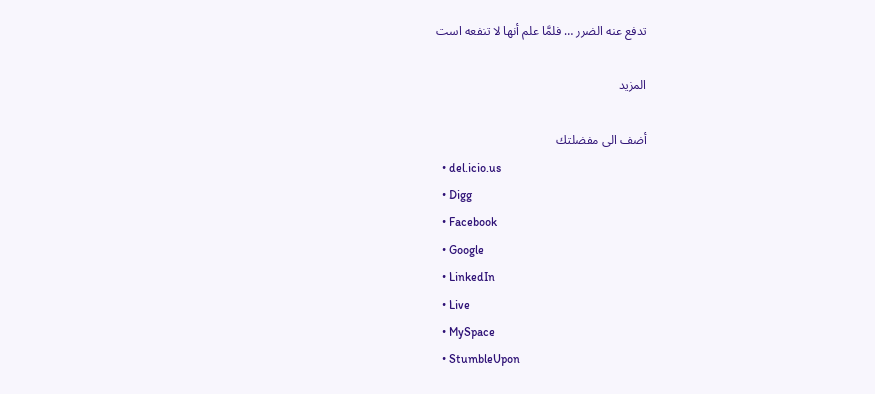تدفع عنه الضرر … فلمَّا علم أنها لا تنفعه است

المزيد

أضف الى مفضلتك
  • del.icio.us
  • Digg
  • Facebook
  • Google
  • LinkedIn
  • Live
  • MySpace
  • StumbleUpon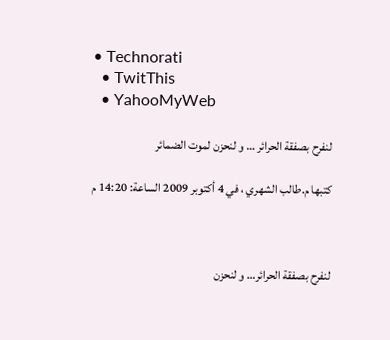• Technorati
  • TwitThis
  • YahooMyWeb

لنفرح بصفقة الحرائر … و لنحزن لموت الضمائر

كتبها م.طالب الشهري ، في 4 أكتوبر 2009 الساعة: 14:20 م



لنفرح بصفقة الحرائر… و لنحزن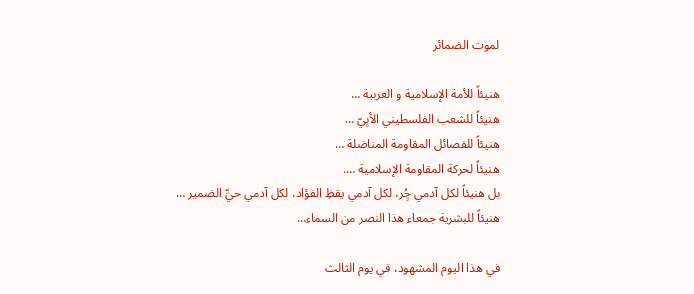لموت الضمائر

هنيئاً للأمة الإسلامية و العربية …
هنيئاً للشعب الفلسطيني الأبِيّ …
هنيئاً للفصائل المقاومة المناضلة …
هنيئاً لحركة المقاومة الإسلامية ….
بل هنيئاً لكل آدمي حٍُر، لكل آدمي يقظِ الفؤاد، لكل آدمي حيِّ الضمير …
هنيئاً للبشرية جمعاء هذا النصر من السماء…

في هذا اليوم المشهود، في يوم الثالث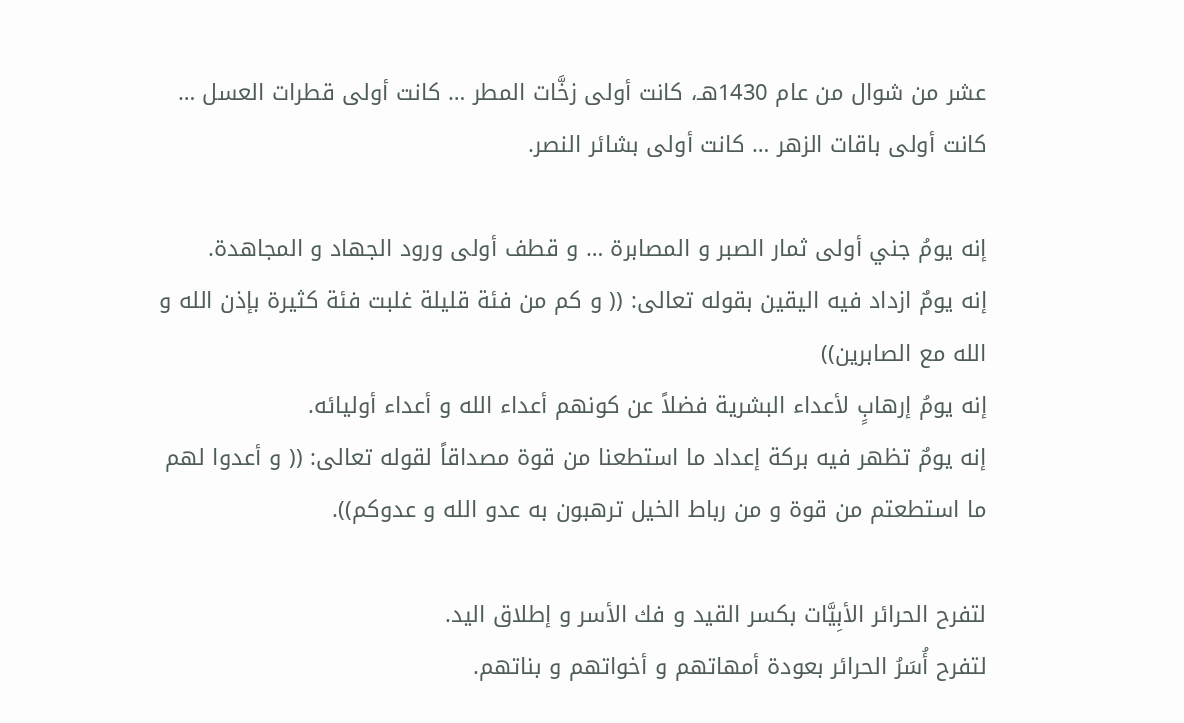عشر من شوال من عام 1430هـ، كانت أولى زخَّات المطر … كانت أولى قطرات العسل … كانت أولى باقات الزهر … كانت أولى بشائر النصر.

إنه يومُ جني أولى ثمار الصبر و المصابرة … و قطف أولى ورود الجهاد و المجاهدة.
إنه يومٌ ازداد فيه اليقين بقوله تعالى: (( و كم من فئة قليلة غلبت فئة كثيرة بإذن الله و الله مع الصابرين))
إنه يومُ إرهابٍ لأعداء البشرية فضلاً عن كونهم أعداء الله و أعداء أوليائه.
إنه يومٌ تظهر فيه بركة إعداد ما استطعنا من قوة مصداقاً لقوله تعالى: (( و أعدوا لهم ما استطعتم من قوة و من رباط الخيل ترهبون به عدو الله و عدوكم)).

لتفرح الحرائر الأبِيَّات بكسر القيد و فك الأسر و إطلاق اليد.
لتفرح أُسَرُ الحرائر بعودة أمهاتهم و أخواتهم و بناتهم.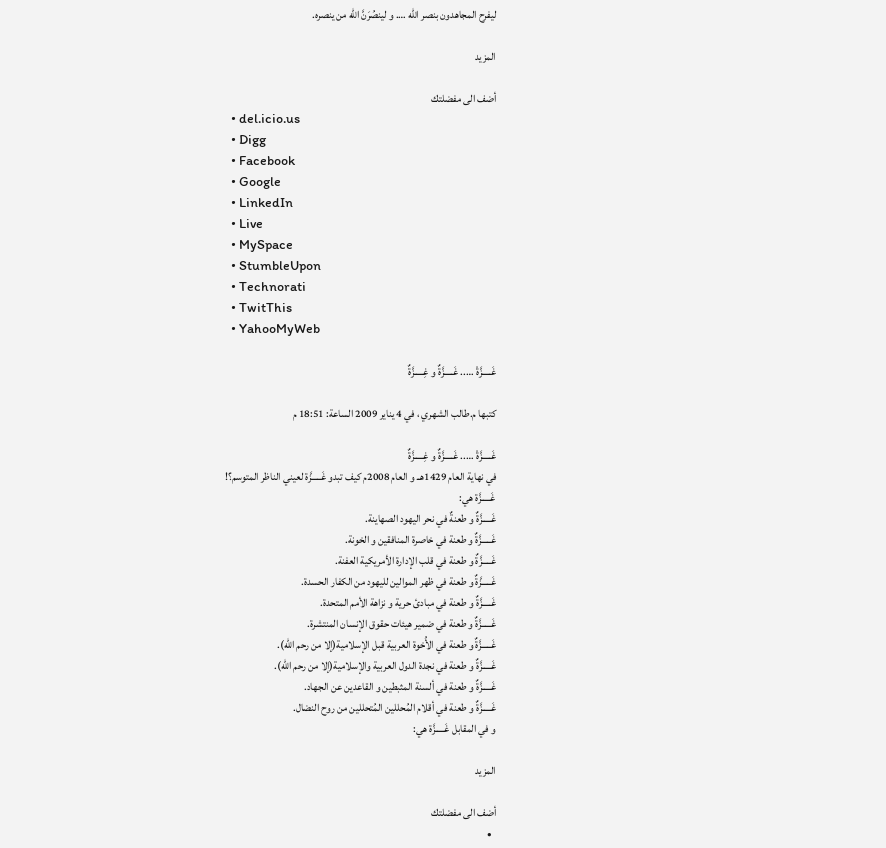ليفرح المجاهدون بنصر الله …. و لينصُرَنَّ الله من ينصره.

المزيد

أضف الى مفضلتك
  • del.icio.us
  • Digg
  • Facebook
  • Google
  • LinkedIn
  • Live
  • MySpace
  • StumbleUpon
  • Technorati
  • TwitThis
  • YahooMyWeb

غَـــــزَّةْ ….. غَـــــزَّةٌ و غِـــــزَّةٌ

كتبها م.طالب الشهري ، في 4 يناير 2009 الساعة: 18:51 م

غَـــــزَّةْ ….. غَـــــزَّةٌ و غِـــــزَّةٌ
في نهاية العام 1429هــ و العام 2008م كيف تبدو غَـــــزَّة لعيني الناظر المتوسم؟!
غَـــــزَّة هي:
غَـــــزَّةٌ و طعنةٌ في نحر اليهود الصهاينة.
غَـــــزَّةٌ و طعنة في خاصرة المنافقين و الخونة.
غَـــــزَّةٌ و طعنة في قلب الإدارة الأمريكية العفنة.
غَـــــزَّةٌ و طعنة في ظهر الموالين لليهود من الكفار الحسدة.
غَـــــزَّةٌ و طعنة في مبادئ حرية و نزاهة الأمم المتحدة.
غَـــــزَّةٌ و طعنة في ضمير هيئات حقوق الإنسان المنتشرة.
غَـــــزَّةٌ و طعنة في الأُخوة العربية قبل الإسلامية(إلا من رحم الله).
غَـــــزَّةٌ و طعنة في نجدة الدول العربية والإسلامية(إلا من رحم الله).
غَـــــزَّةٌ و طعنة في ألسنة المثبطين و القاعدين عن الجهاد.
غَـــــزَّةٌ و طعنة في أقلام المُحللين المُتحللين من روح النضال.
و في المقابل غَـــــزَّة هي:

المزيد

أضف الى مفضلتك
  •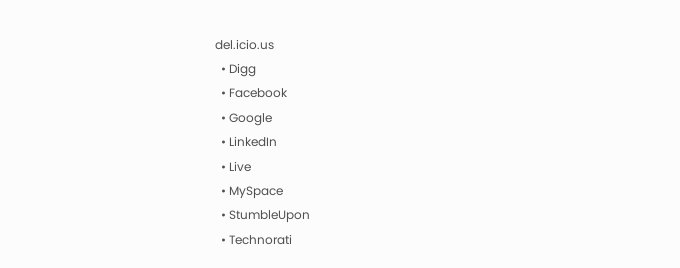del.icio.us
  • Digg
  • Facebook
  • Google
  • LinkedIn
  • Live
  • MySpace
  • StumbleUpon
  • Technorati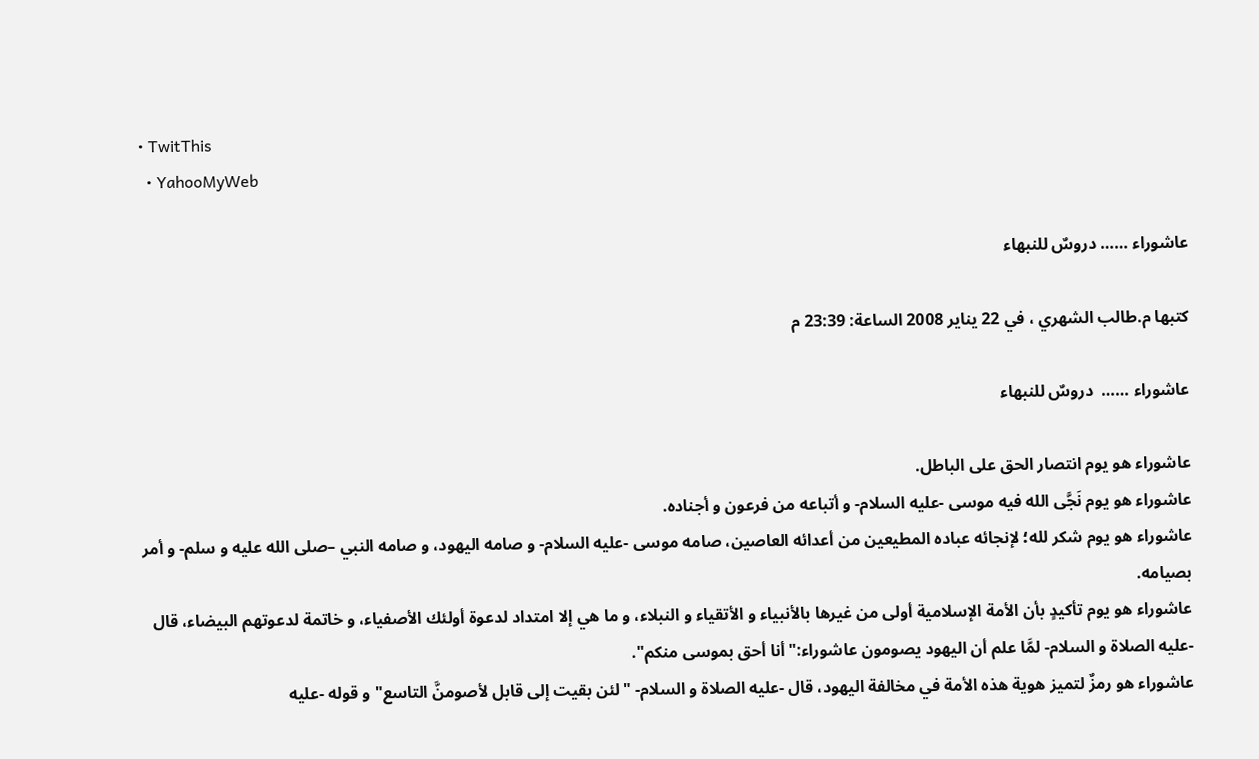• TwitThis
  • YahooMyWeb

عاشوراء …… دروسٌ للنبهاء

كتبها م.طالب الشهري ، في 22 يناير 2008 الساعة: 23:39 م

عاشوراء ……  دروسٌ للنبهاء

عاشوراء هو يوم انتصار الحق على الباطل.
عاشوراء هو يوم نَجَّى الله فيه موسى -عليه السلام- و أتباعه من فرعون و أجناده.
عاشوراء هو يوم شكر لله؛ لإنجائه عباده المطيعين من أعدائه العاصين، صامه موسى -عليه السلام- و صامه اليهود، و صامه النبي –صلى الله عليه و سلم- و أمر بصيامه.
عاشوراء هو يوم تأكيدٍ بأن الأمة الإسلامية أولى من غيرها بالأنبياء و الأتقياء و النبلاء، و ما هي إلا امتداد لدعوة أولئك الأصفياء، و خاتمة لدعوتهم البيضاء، قال -عليه الصلاة و السلام- لمَّا علم أن اليهود يصومون عاشوراء:" أنا أحق بموسى منكم".
عاشوراء هو رمزٌ لتميز هوية هذه الأمة في مخالفة اليهود، قال -عليه الصلاة و السلام- "لئن بقيت إلى قابل لأصومنَّ التاسع" و قوله -عليه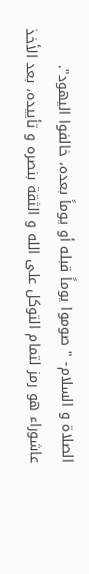الصلاة و السلام- " صوموا يوماً قبله أو يوماً بعده، خالفوا اليهود".
عاشوراء هو رمز لتمام التوكل على الله و الثقة بنصره و تأييده، بعد الأخذ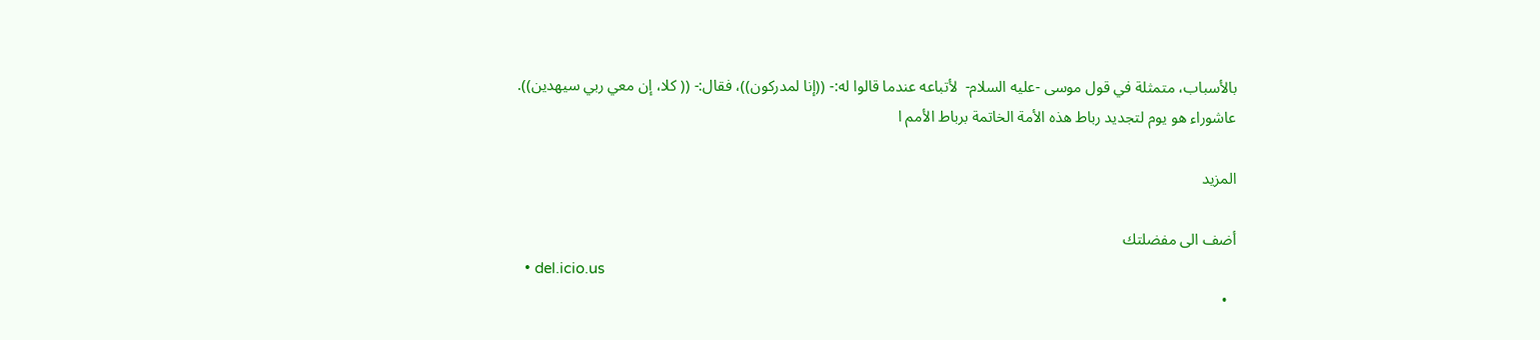بالأسباب، متمثلة في قول موسى -عليه السلام-  لأتباعه عندما قالوا له:- ((إنا لمدركون))، فقال:- (( كلا، إن معي ربي سيهدين)).
عاشوراء هو يوم لتجديد رباط هذه الأمة الخاتمة برباط الأمم ا

المزيد

أضف الى مفضلتك
  • del.icio.us
  •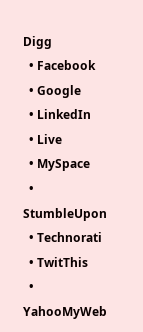Digg
  • Facebook
  • Google
  • LinkedIn
  • Live
  • MySpace
  • StumbleUpon
  • Technorati
  • TwitThis
  • YahooMyWeb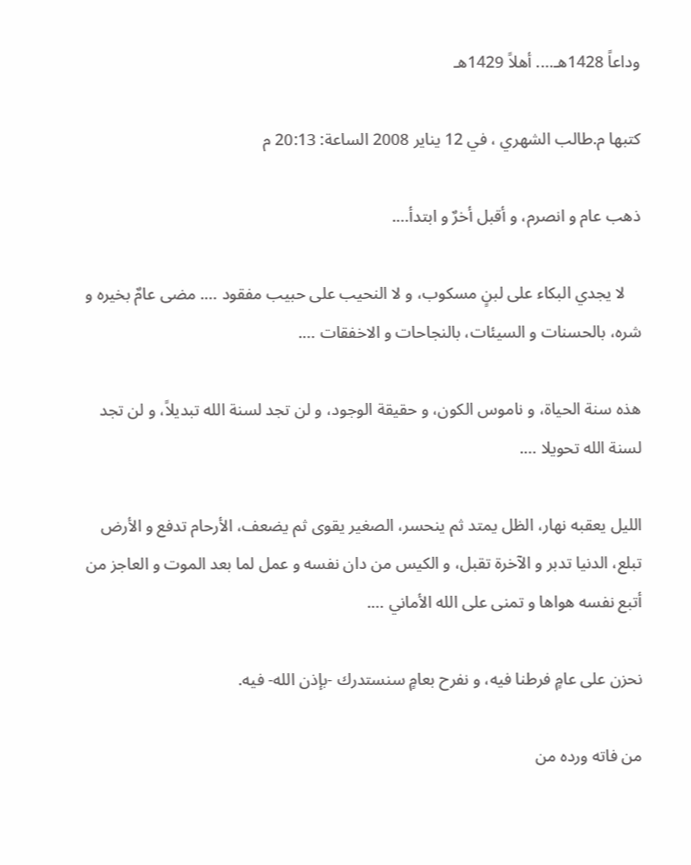وداعاً 1428هـ…. أهلاً 1429هـ

كتبها م.طالب الشهري ، في 12 يناير 2008 الساعة: 20:13 م

ذهب عام و انصرم، و أقبل أخرٌ و ابتدأ….

    لا يجدي البكاء على لبنٍ مسكوب، و لا النحيب على حبيب مفقود …. مضى عامٌ بخيره و شره، بالحسنات و السيئات، بالنجاحات و الاخفقات ….

هذه سنة الحياة، و ناموس الكون، و حقيقة الوجود، و لن تجد لسنة الله تبديلاً، و لن تجد لسنة الله تحويلا ….

الليل يعقبه نهار، الظل يمتد ثم ينحسر، الصغير يقوى ثم يضعف، الأرحام تدفع و الأرض تبلع، الدنيا تدبر و الآخرة تقبل، و الكيس من دان نفسه و عمل لما بعد الموت و العاجز من أتبع نفسه هواها و تمنى على الله الأماني ….

نحزن على عامٍ فرطنا فيه، و نفرح بعامٍ سنستدرك -بإذن الله- فيه.

من فاته ورده من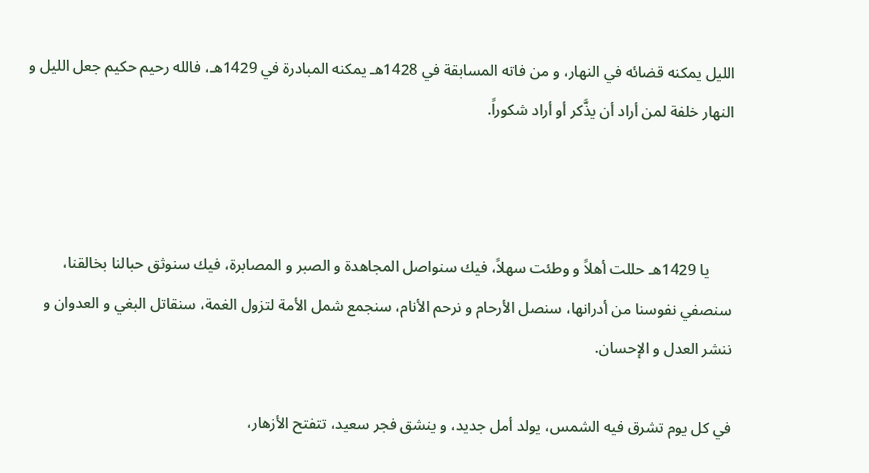الليل يمكنه قضائه في النهار، و من فاته المسابقة في 1428هـ يمكنه المبادرة في 1429هـ، فالله رحيم حكيم جعل الليل و النهار خلفة لمن أراد أن يذَّكر أو أراد شكوراً.



      يا 1429هـ حللت أهلاً و وطئت سهلاً، فيك سنواصل المجاهدة و الصبر و المصابرة، فيك سنوثق حبالنا بخالقنا، سنصفي نفوسنا من أدرانها، سنصل الأرحام و نرحم الأنام، سنجمع شمل الأمة لتزول الغمة، سنقاتل البغي و العدوان و ننشر العدل و الإحسان.

في كل يوم تشرق فيه الشمس، يولد أمل جديد، و ينشق فجر سعيد، تتفتح الأزهار،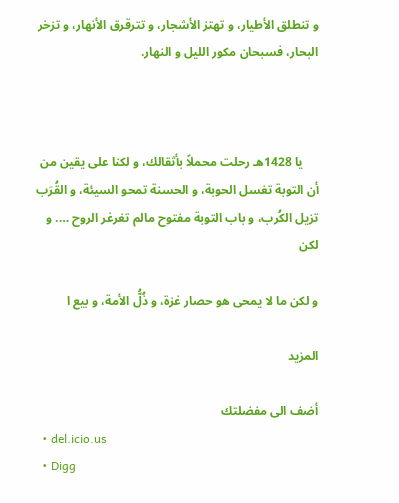و تنطلق الأطيار، و تهتز الأشجار، و تترقرق الأنهار، و تزخر البحار، فسبحان مكور الليل و النهار.



     يا 1428هـ رحلت محملاً بأثقالك، و لكنا على يقين من أن التوبة تغسل الحوبة، و الحسنة تمحو السيئة، و القُرَب تزيل الكُرب، و باب التوبة مفتوح مالم تغرغر الروح …. و لكن

و لكن ما لا يمحى هو حصار غزة، و ذُلُّ الأمة، و بيع ا

المزيد

أضف الى مفضلتك
  • del.icio.us
  • Digg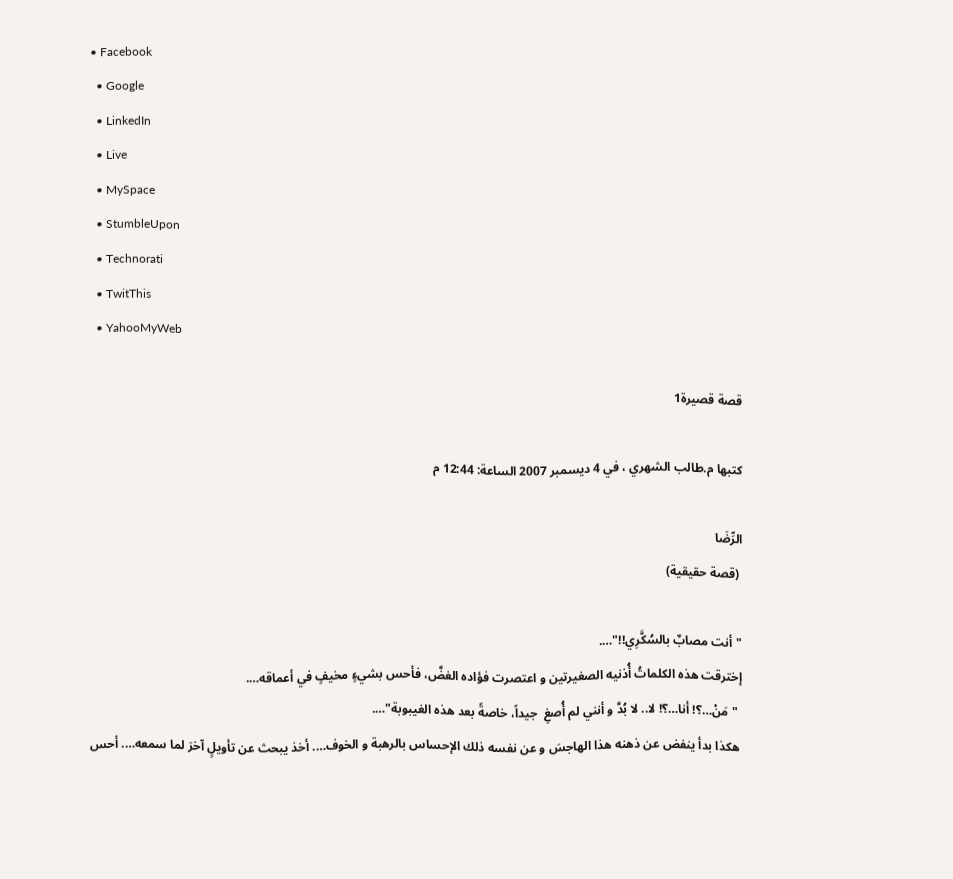• Facebook
  • Google
  • LinkedIn
  • Live
  • MySpace
  • StumbleUpon
  • Technorati
  • TwitThis
  • YahooMyWeb

قصة قصيرة1

كتبها م.طالب الشهري ، في 4 ديسمبر 2007 الساعة: 12:44 م

الرِّضَا
 (قصة حقيقية)

"أنت مصابٌ بالسُكَّرِي!!"….
إخترقت هذه الكلماتُ أُذنيه الصغيرتين و اعتصرت فؤاده الغضَّ، فأحس بشيءٍ مخيفٍ في أعماقه….
 "مَنْ…؟! أنا…؟! لا.. لا بُدَّ و أنني لم أُصغِ  جيداً، خاصةً بعد هذه الغيبوبة"….
 هكذا بدأ ينفض عن ذهنه هذا الهاجسَ و عن نفسه ذلك الإحساس بالرهبة و الخوف…. أخذ يبحث عن تأويلٍ آخرَ لما سمعه…. أحس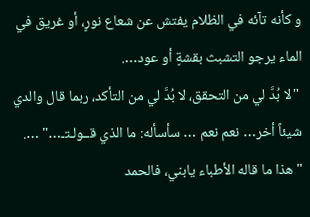و كأنه تآئه في الظلام يفتش عن شعاع نورٍ، أو غريق في الماء يرجو التشبث بقشةٍ أو عود….
 "لا بُدَّ لي من التحقق، لا بُدَّ لي من التأكد، ربما قال والدي شيئاً أخر… نعم نعم … سأسأله: ما الذي قــولـتـ…" ….
"هذا ما قاله الأطباء يابني، فالحمد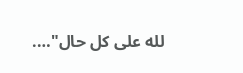لله على كل حال"….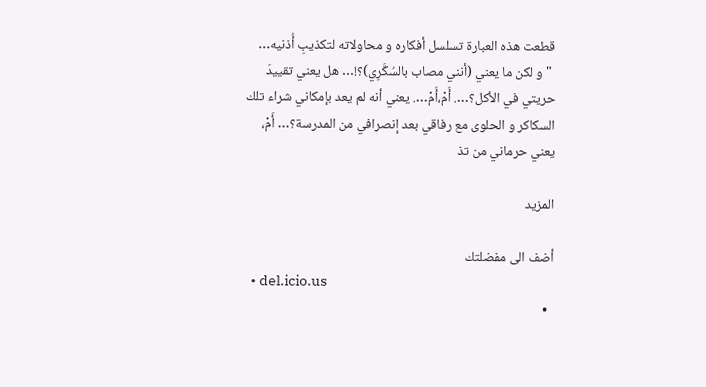قطعت هذه العبارة تسلسل أفكاره و محاولاته لتكذيبِ أُذنيه…
 "و لكن ما يعني (أنني مصاب بالسُكَّرِي)؟!… هل يعني تقييدَ حريتي في الأكل؟…. أَمْ،أَمْ…. يعني أنه لم يعد بإمكاني شراء تلك السكاكر و الحلوى مع رفاقي بعد إنصرافي من المدرسة؟… أَمْ، يعني حرماني من تذ

المزيد

أضف الى مفضلتك
  • del.icio.us
  •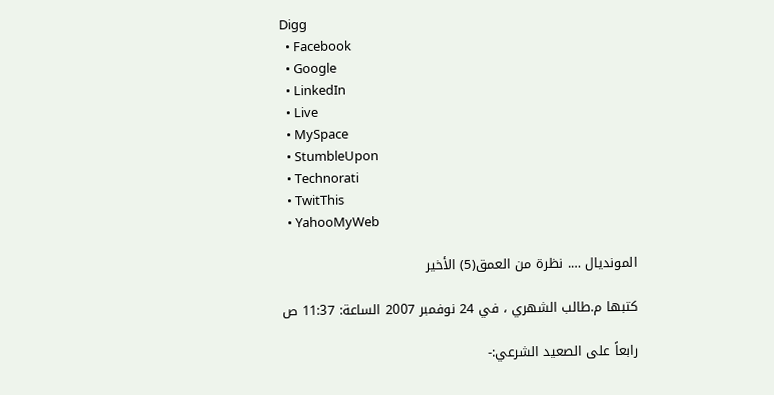Digg
  • Facebook
  • Google
  • LinkedIn
  • Live
  • MySpace
  • StumbleUpon
  • Technorati
  • TwitThis
  • YahooMyWeb

المونديال …. نظرة من العمق(5) الأخير

كتبها م.طالب الشهري ، في 24 نوفمبر 2007 الساعة: 11:37 ص

رابعاً على الصعيد الشرعي:-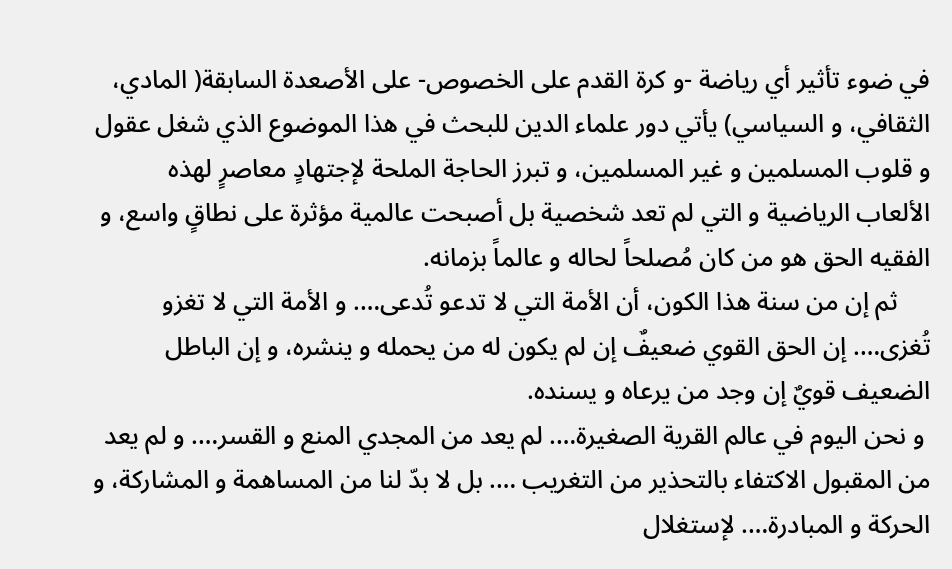في ضوء تأثير أي رياضة -و كرة القدم على الخصوص- على الأصعدة السابقة( المادي، الثقافي، و السياسي) يأتي دور علماء الدين للبحث في هذا الموضوع الذي شغل عقول و قلوب المسلمين و غير المسلمين، و تبرز الحاجة الملحة لإجتهادٍ معاصرٍ لهذه الألعاب الرياضية و التي لم تعد شخصية بل أصبحت عالمية مؤثرة على نطاقٍ واسع، و الفقيه الحق هو من كان مُصلحاً لحاله و عالماً بزمانه.
     ثم إن من سنة هذا الكون، أن الأمة التي لا تدعو تُدعى…. و الأمة التي لا تغزو تُغزى…. إن الحق القوي ضعيفٌ إن لم يكون له من يحمله و ينشره، و إن الباطل الضعيف قويٌ إن وجد من يرعاه و يسنده.
 و نحن اليوم في عالم القرية الصغيرة…. لم يعد من المجدي المنع و القسر…. و لم يعد من المقبول الاكتفاء بالتحذير من التغريب …. بل لا بدّ لنا من المساهمة و المشاركة، و الحركة و المبادرة…. لإستغلال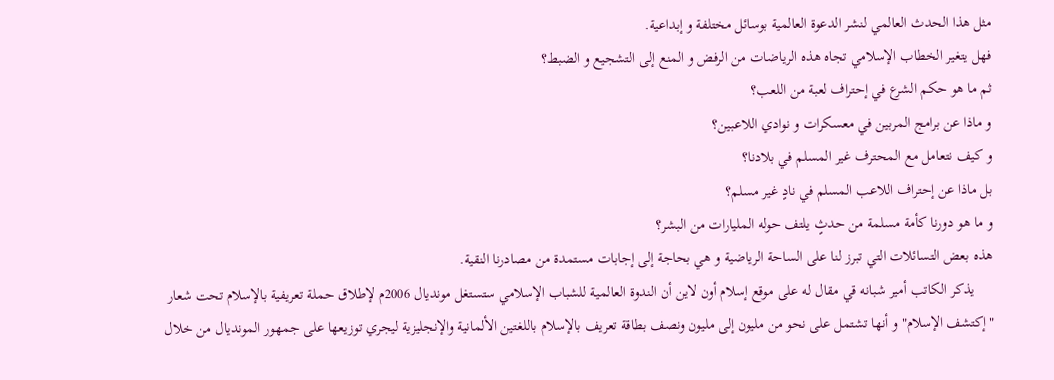مثل هذا الحدث العالمي لنشر الدعوة العالمية بوسائل مختلفة و إبداعية.
فهل يتغير الخطاب الإسلامي تجاه هذه الرياضات من الرفض و المنع إلى التشجيع و الضبط؟
ثم ما هو حكم الشرع في إحتراف لعبة من اللعب؟
و ماذا عن برامج المربين في معسكرات و نوادي اللاعبين؟
و كيف نتعامل مع المحترف غير المسلم في بلادنا؟
بل ماذا عن إحتراف اللاعب المسلم في نادٍ غير مسلم؟
و ما هو دورنا كأمة مسلمة من حدثٍ يلتف حوله المليارات من البشر؟
هذه بعض التسائلات التي تبرز لنا على الساحة الرياضية و هي بحاجة إلى إجابات مستمدة من مصادرنا النقية.
     يذكر الكاتب أمير شبانه قي مقال له على موقع إسلام أون لاين أن الندوة العالمية للشباب الإسلامي ستستغل مونديال 2006م لإطلاق حملة تعريفية بالإسلام تحت شعار "إكتشف الإسلام" و أنها تشتمل على نحو من مليون إلى مليون ونصف بطاقة تعريف بالإسلام باللغتين الألمانية والإنجليزية ليجري توزيعها على جمهور المونديال من خلال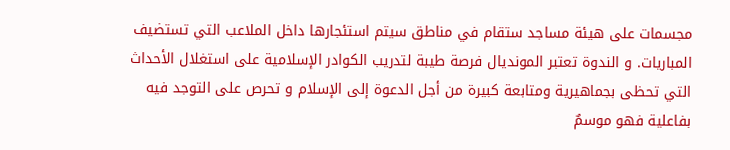مجسمات على هيئة مساجد ستقام في مناطق سيتم استئجارها داخل الملاعب التي تستضيف المباريات. و الندوة تعتبر المونديال فرصة طيبة لتدريب الكوادر الإسلامية على استغلال الأحداث التي تحظى بجماهيرية ومتابعة كبيرة من أجل الدعوة إلى الإسلام و تحرص على التوجد فيه بفاعلية فهو موسمٌ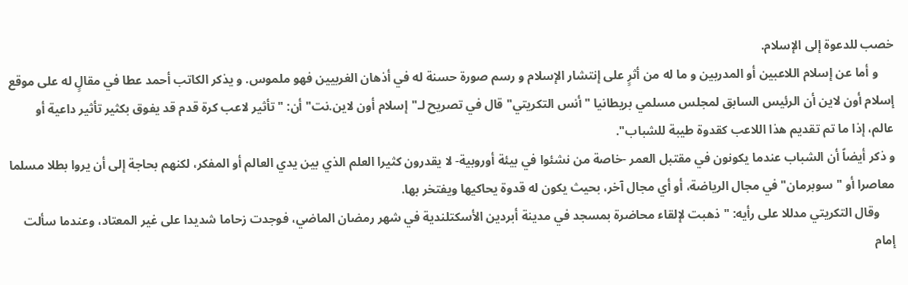خصب للدعوة إلى الإسلام.
     و أما عن إسلام اللاعبين أو المدربين و ما له من أثرٍ على إنتشار الإسلام و رسم صورة حسنة له في أذهان الغربيين فهو ملموس. و يذكر الكاتب أحمد عطا في مقالٍ له على موقع إسلام أون لاين أن الرئيس السابق لمجلس مسلمي بريطانيا " أنس التكريتي" قال في تصريح لـ"إسلام أون لاين.نت" أن: "تأثير لاعب كرة قدم قد يفوق بكثير تأثير داعية أو عالم، إذا ما تم تقديم هذا اللاعب كقدوة طيبة للشباب".
و ذكر أيضاً أن الشباب عندما يكونون في مقتبل العمر -خاصة من نشئوا في بيئة أوروبية- لا يقدرون كثيرا العلم الذي بين يدي العالم أو المفكر، لكنهم بحاجة إلى أن يروا بطلا مسلما معاصرا أو "سوبرمان" في مجال الرياضة، أو أي مجال آخر، بحيث يكون له قدوة يحاكيها ويفتخر بها.
     وقال التكريتي مدللا على رأيه: "ذهبت لإلقاء محاضرة بمسجد في مدينة أبردين الأسكتلندية في شهر رمضان الماضي، فوجدت زحاما شديدا على غير المعتاد، وعندما سألت إمام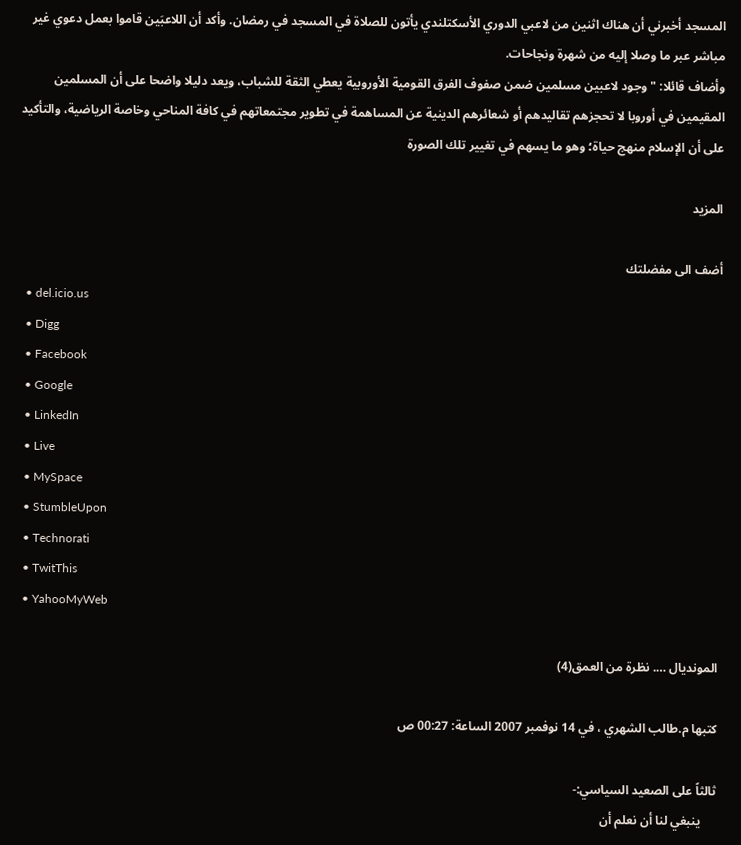المسجد أخبرني أن هناك اثنين من لاعبي الدوري الأسكتلندي يأتون للصلاة في المسجد في رمضان. وأكد أن اللاعبَين قاموا بعمل دعوي غير مباشر عبر ما وصلا إليه من شهرة ونجاحات.
وأضاف قائلا: "وجود لاعبين مسلمين ضمن صفوف الفرق القومية الأوروبية يعطي الثقة للشباب، ويعد دليلا واضحا على أن المسلمين المقيمين في أوروبا لا تحجزهم تقاليدهم أو شعائرهم الدينية عن المساهمة في تطوير مجتمعاتهم في كافة المناحي وخاصة الرياضية، والتأكيد على أن الإسلام منهج حياة؛ وهو ما يسهم في تغيير تلك الصورة

المزيد

أضف الى مفضلتك
  • del.icio.us
  • Digg
  • Facebook
  • Google
  • LinkedIn
  • Live
  • MySpace
  • StumbleUpon
  • Technorati
  • TwitThis
  • YahooMyWeb

المونديال …. نظرة من العمق(4)

كتبها م.طالب الشهري ، في 14 نوفمبر 2007 الساعة: 00:27 ص

ثالثاً على الصعيد السياسي:-
     ينبغي لنا أن نعلم أن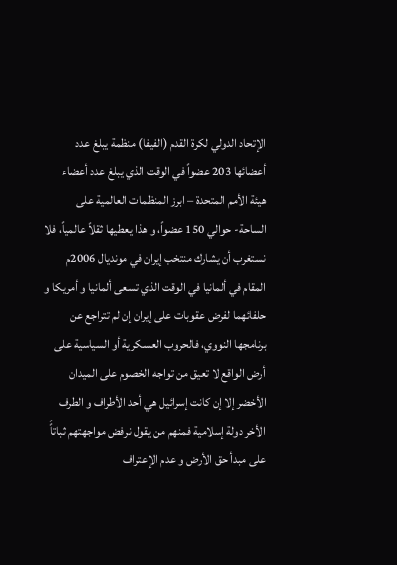الإتحاد الدولي لكرة القدم (الفيفا) منظمة يبلغ عدد أعضائها 203 عضواً في الوقت الذي يبلغ عدد أعضاء هيئة الأمم المتحدة – ابرز المنظمات العالمية على الساحة- حوالي 150 عضواً، و هذا يعطيها ثقلاً عالمياً، فلا نستغرب أن يشارك منتخب إيران في مونديال 2006م المقام في ألمانيا في الوقت الذي تسعى ألمانيا و أمريكا و حلفائهما لفرض عقوبات على إيران إن لم تتراجع عن برنامجها النووي، فالحروب العسكرية أو السياسية على أرض الواقع لا تعيق من تواجه الخصوم على الميدان الأخضر إلا إن كانت إسرائيل هي أحد الأطراف و الطرف الأخر دولة إسلامية فمنهم من يقول نرفض مواجهتهم ثباتاًَ على مبدأ حق الأرض و عدم الإعتراف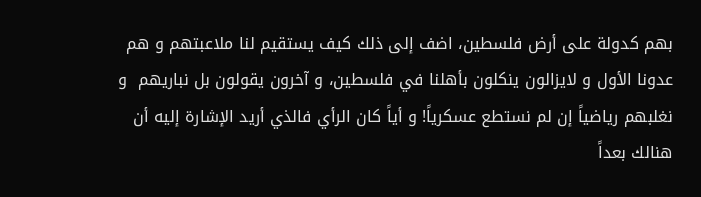بهم كدولة على أرض فلسطين، اضف إلى ذلك كيف يستقيم لنا ملاعبتهم و هم عدونا الأول و لايزالون ينكلون بأهلنا في فلسطين، و آخرون يقولون بل نباريهم  و نغلبهم رياضياً إن لم نستطع عسكرياً! و أياً كان الرأي فالذي أريد الإشارة إليه أن هنالك بعداً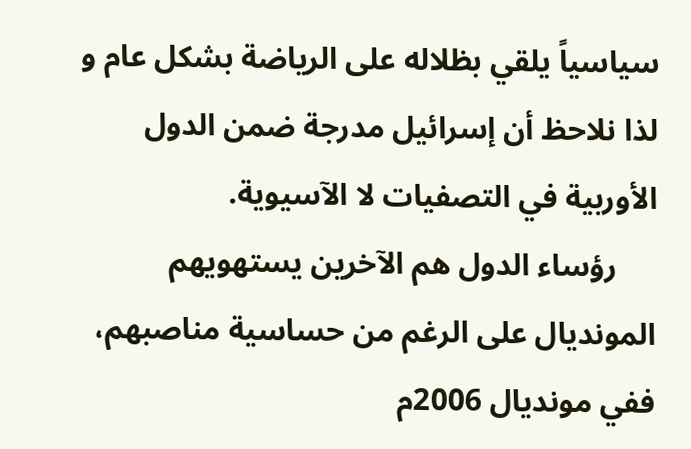سياسياً يلقي بظلاله على الرياضة بشكل عام و لذا نلاحظ أن إسرائيل مدرجة ضمن الدول الأوربية في التصفيات لا الآسيوية.
     رؤساء الدول هم الآخرين يستهويهم المونديال على الرغم من حساسية مناصبهم، ففي مونديال 2006م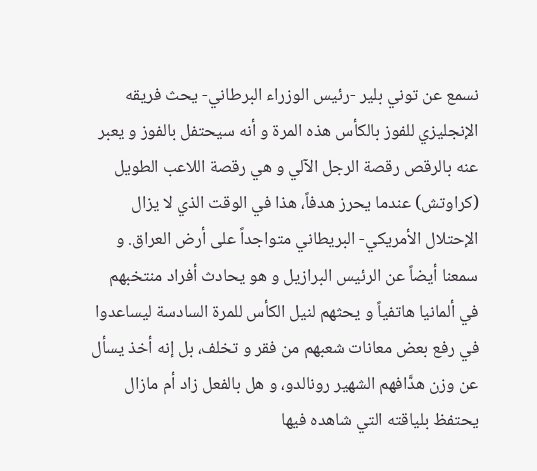نسمع عن توني بلير -رئيس الوزراء البرطاني- يحث فريقه الإنجليزي للفوز بالكأس هذه المرة و أنه سيحتفل بالفوز و يعبر عنه بالرقص رقصة الرجل الآلي و هي رقصة اللاعب الطويل (كراوتش) عندما يحرز هدفاً، هذا في الوقت الذي لا يزال الإحتلال الأمريكي- البريطاني متواجداً على أرض العراق. و سمعنا أيضاً عن الرئيس البرازيل و هو يحادث أفراد منتخبهم في ألمانيا هاتفياً و يحثهم لنيل الكأس للمرة السادسة ليساعدوا في رفع بعض معانات شعبهم من فقر و تخلف، بل إنه أخذ يسأل عن وزن هدَّافهم الشهير رونالدو، و هل بالفعل زاد أم مازال يحتفظ بلياقته التي شاهده فيها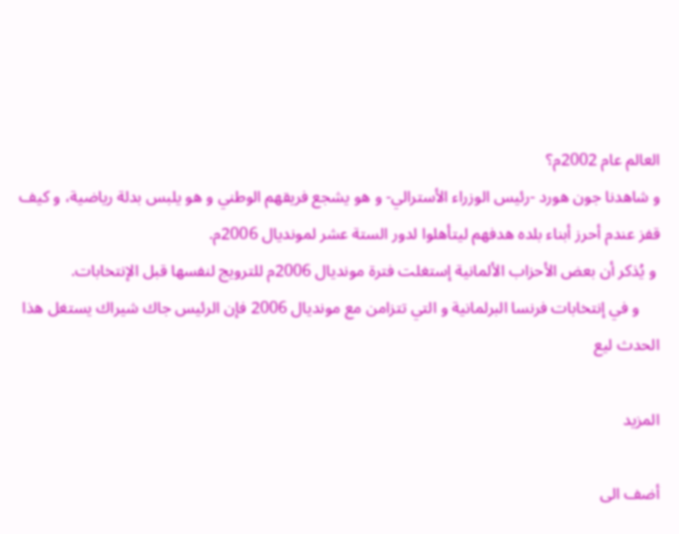العالم عام 2002م؟
و شاهدنا جون هورد -رئيس الوزراء الأسترالي- و هو يشجع فريقهم الوطني و هو يلبس بدلة رياضية، و كيف قفز عندم أحرز أبناء بلده هدفهم ليتأهلوا لدور الستة عشر لمونديال 2006م.
 و يُذكر أن بعض الأحزاب الألمانية إستغلت فترة مونديال 2006م للترويج لنفسها قبل الإنتخابات.
     و في إنتخابات فرنسا البرلمانية و التي تتزامن مع مونديال 2006 فإن الرئيس جاك شيراك يستغل هذا الحدث ليع

المزيد

أضف الى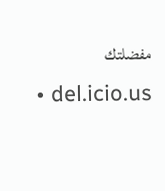مفضلتك
  • del.icio.us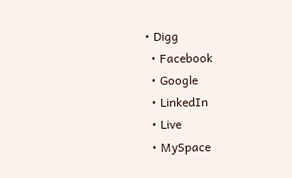• Digg
  • Facebook
  • Google
  • LinkedIn
  • Live
  • MySpace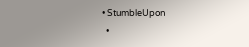• StumbleUpon
  •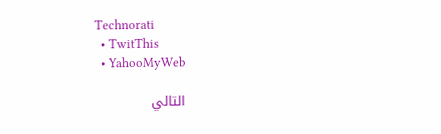Technorati
  • TwitThis
  • YahooMyWeb

التالي